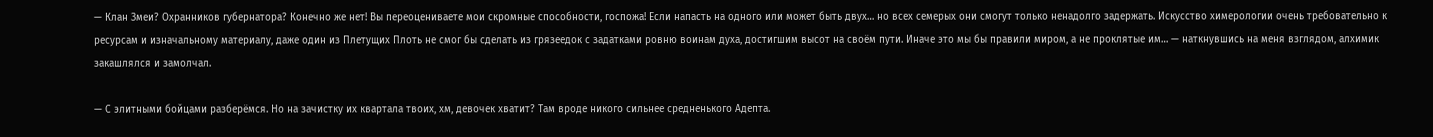— Клан Змеи? Охранников губернатора? Конечно же нет! Вы переоцениваете мои скромные способности, госпожа! Если напасть на одного или может быть двух… но всех семерых они смогут только ненадолго задержать. Искусство химерологии очень требовательно к ресурсам и изначальному материалу, даже один из Плетущих Плоть не смог бы сделать из грязеедок с задатками ровню воинам духа, достигшим высот на своём пути. Иначе это мы бы правили миром, а не проклятые им… — наткнувшись на меня взглядом, алхимик закашлялся и замолчал.

— С элитными бойцами разберёмся. Но на зачистку их квартала твоих, хм, девочек хватит? Там вроде никого сильнее средненького Адепта.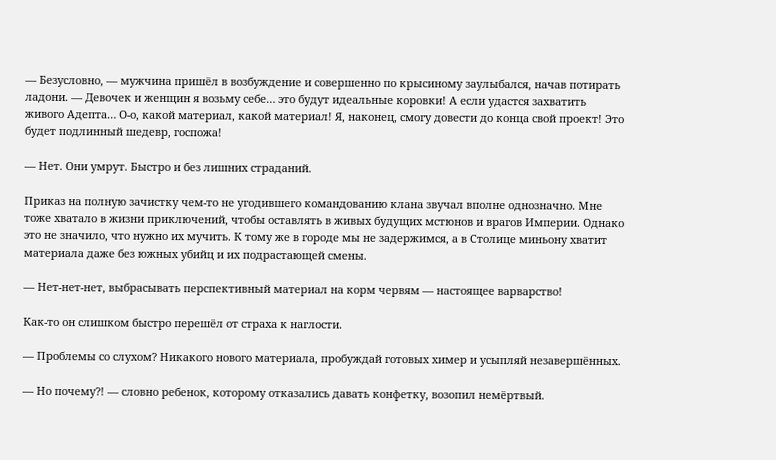— Безусловно, — мужчина пришёл в возбуждение и совершенно по крысиному заулыбался, начав потирать ладони. — Девочек и женщин я возьму себе… это будут идеальные коровки! А если удастся захватить живого Адепта… О-о, какой материал, какой материал! Я, наконец, смогу довести до конца свой проект! Это будет подлинный шедевр, госпожа!

— Нет. Они умрут. Быстро и без лишних страданий.

Приказ на полную зачистку чем-то не угодившего командованию клана звучал вполне однозначно. Мне тоже хватало в жизни приключений, чтобы оставлять в живых будущих мстюнов и врагов Империи. Однако это не значило, что нужно их мучить. К тому же в городе мы не задержимся, а в Столице миньону хватит материала даже без южных убийц и их подрастающей смены.

— Нет-нет-нет, выбрасывать перспективный материал на корм червям — настоящее варварство!

Как-то он слишком быстро перешёл от страха к наглости.

— Проблемы со слухом? Никакого нового материала, пробуждай готовых химер и усыпляй незавершённых.

— Но почему?! — словно ребенок, которому отказались давать конфетку, возопил немёртвый.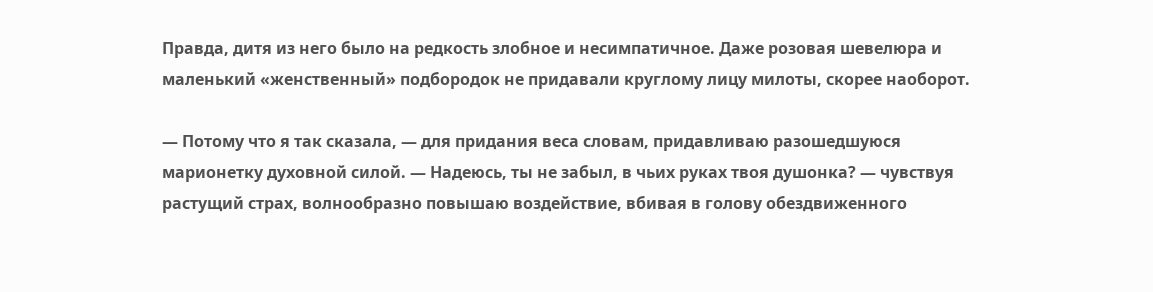Правда, дитя из него было на редкость злобное и несимпатичное. Даже розовая шевелюра и маленький «женственный» подбородок не придавали круглому лицу милоты, скорее наоборот.

— Потому что я так сказала, — для придания веса словам, придавливаю разошедшуюся марионетку духовной силой. — Надеюсь, ты не забыл, в чьих руках твоя душонка? — чувствуя растущий страх, волнообразно повышаю воздействие, вбивая в голову обездвиженного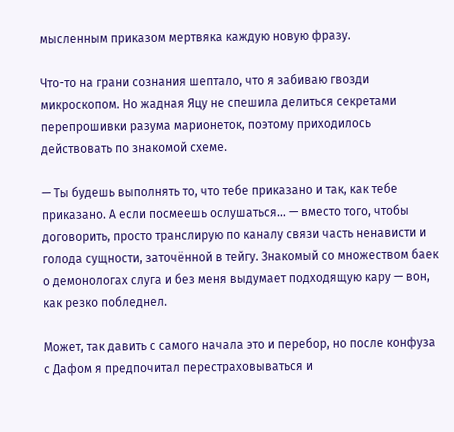мысленным приказом мертвяка каждую новую фразу.

Что-то на грани сознания шептало, что я забиваю гвозди микроскопом. Но жадная Яцу не спешила делиться секретами перепрошивки разума марионеток, поэтому приходилось действовать по знакомой схеме.

— Ты будешь выполнять то, что тебе приказано и так, как тебе приказано. А если посмеешь ослушаться… — вместо того, чтобы договорить, просто транслирую по каналу связи часть ненависти и голода сущности, заточённой в тейгу. Знакомый со множеством баек о демонологах слуга и без меня выдумает подходящую кару — вон, как резко побледнел.

Может, так давить с самого начала это и перебор, но после конфуза с Дафом я предпочитал перестраховываться и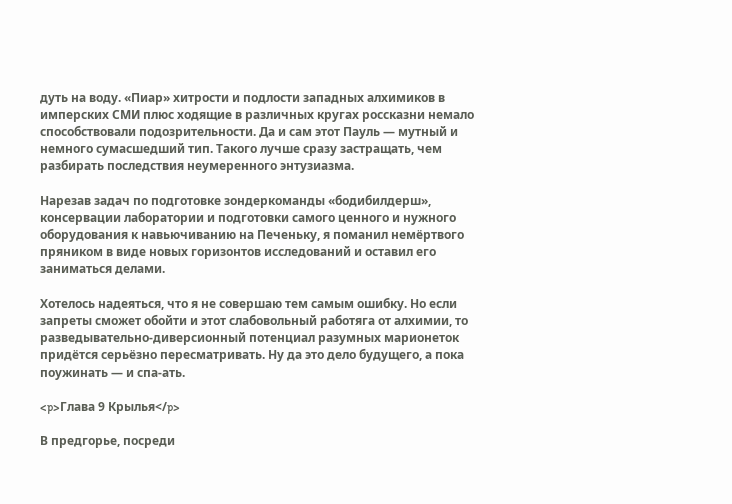дуть на воду. «Пиар» хитрости и подлости западных алхимиков в имперских СМИ плюс ходящие в различных кругах россказни немало способствовали подозрительности. Да и сам этот Пауль — мутный и немного сумасшедший тип. Такого лучше сразу застращать, чем разбирать последствия неумеренного энтузиазма.

Нарезав задач по подготовке зондеркоманды «бодибилдерш», консервации лаборатории и подготовки самого ценного и нужного оборудования к навьючиванию на Печеньку, я поманил немёртвого пряником в виде новых горизонтов исследований и оставил его заниматься делами.

Хотелось надеяться, что я не совершаю тем самым ошибку. Но если запреты сможет обойти и этот слабовольный работяга от алхимии, то разведывательно-диверсионный потенциал разумных марионеток придётся серьёзно пересматривать. Ну да это дело будущего, а пока поужинать — и спа-ать.

<p>Глава 9 Крылья</p>

В предгорье, посреди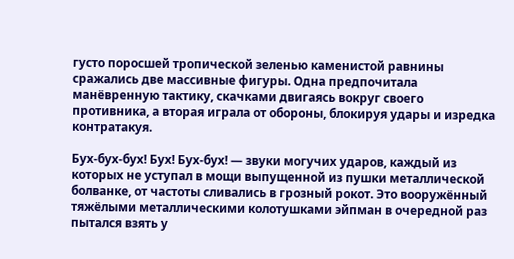густо поросшей тропической зеленью каменистой равнины сражались две массивные фигуры. Одна предпочитала манёвренную тактику, скачками двигаясь вокруг своего противника, а вторая играла от обороны, блокируя удары и изредка контратакуя.

Бух-бух-бух! Бух! Бух-бух! — звуки могучих ударов, каждый из которых не уступал в мощи выпущенной из пушки металлической болванке, от частоты сливались в грозный рокот. Это вооружённый тяжёлыми металлическими колотушками эйпман в очередной раз пытался взять у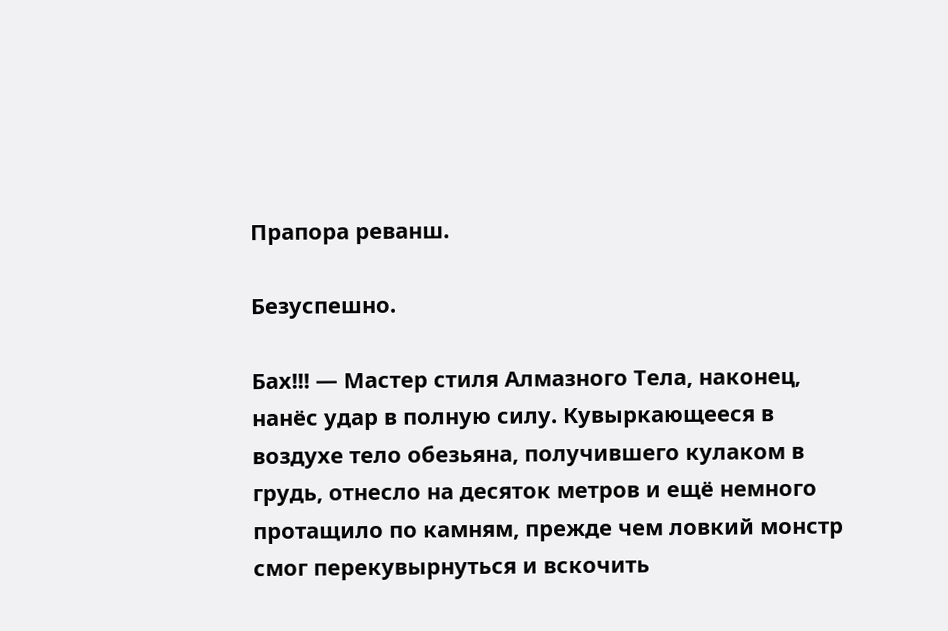Прапора реванш.

Безуспешно.

Бах!!! — Мастер стиля Алмазного Тела, наконец, нанёс удар в полную силу. Кувыркающееся в воздухе тело обезьяна, получившего кулаком в грудь, отнесло на десяток метров и ещё немного протащило по камням, прежде чем ловкий монстр смог перекувырнуться и вскочить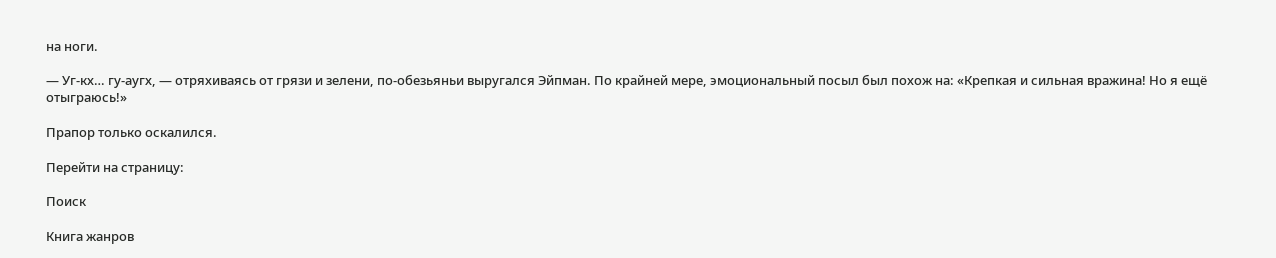на ноги.

— Уг-кх… гу-аугх, — отряхиваясь от грязи и зелени, по-обезьяньи выругался Эйпман. По крайней мере, эмоциональный посыл был похож на: «Крепкая и сильная вражина! Но я ещё отыграюсь!»

Прапор только оскалился.

Перейти на страницу:

Поиск

Книга жанров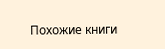Похожие книги